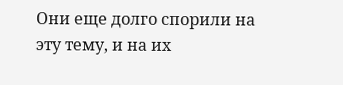Они еще долго спорили на эту тему, и на их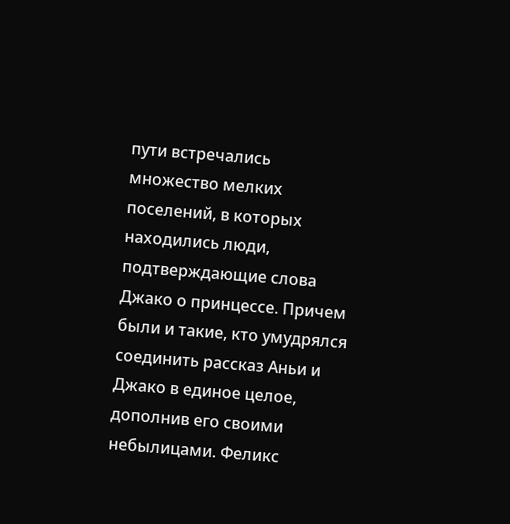пути встречались множество мелких поселений, в которых находились люди, подтверждающие слова Джако о принцессе. Причем были и такие, кто умудрялся соединить рассказ Аньи и Джако в единое целое, дополнив его своими небылицами. Феликс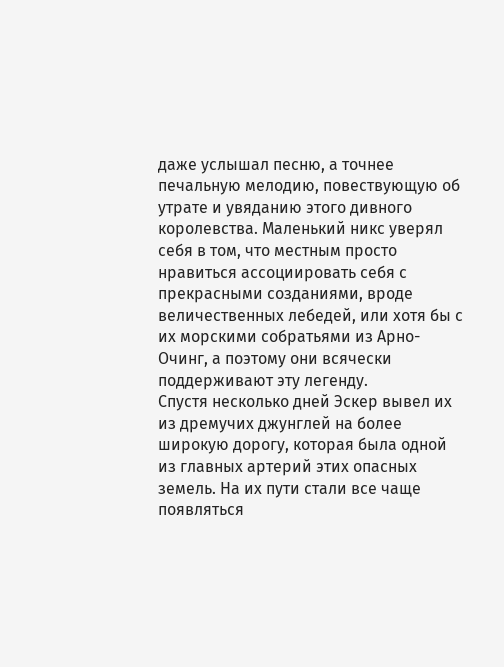даже услышал песню, а точнее печальную мелодию, повествующую об утрате и увяданию этого дивного королевства. Маленький никс уверял себя в том, что местным просто нравиться ассоциировать себя с прекрасными созданиями, вроде величественных лебедей, или хотя бы с их морскими собратьями из Арно-Очинг, а поэтому они всячески поддерживают эту легенду.
Спустя несколько дней Эскер вывел их из дремучих джунглей на более широкую дорогу, которая была одной из главных артерий этих опасных земель. На их пути стали все чаще появляться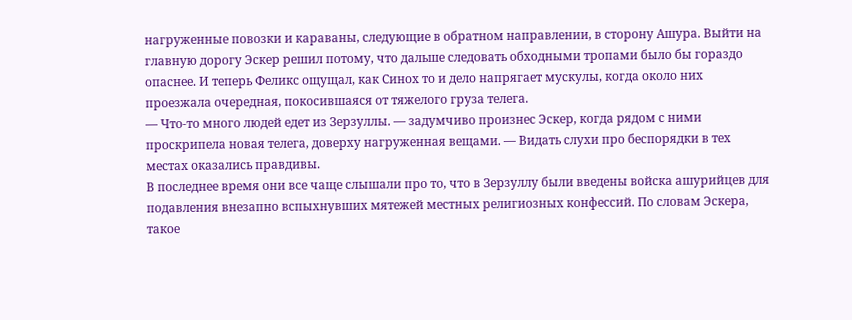нагруженные повозки и караваны, следующие в обратном направлении, в сторону Ашура. Выйти на главную дорогу Эскер решил потому, что дальше следовать обходными тропами было бы гораздо опаснее. И теперь Феликс ощущал, как Синох то и дело напрягает мускулы, когда около них проезжала очередная, покосившаяся от тяжелого груза телега.
— Что-то много людей едет из Зерзуллы. — задумчиво произнес Эскер, когда рядом с ними проскрипела новая телега, доверху нагруженная вещами. — Видать слухи про беспорядки в тех местах оказались правдивы.
В последнее время они все чаще слышали про то, что в Зерзуллу были введены войска ашурийцев для подавления внезапно вспыхнувших мятежей местных религиозных конфессий. По словам Эскера, такое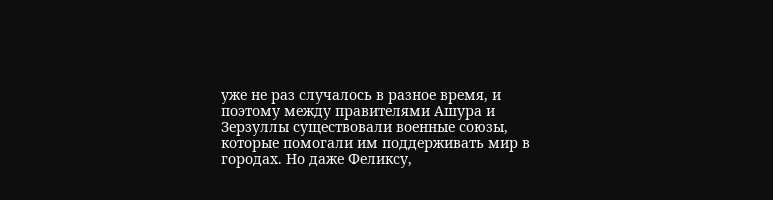уже не раз случалось в разное время, и поэтому между правителями Ашура и Зерзуллы существовали военные союзы, которые помогали им поддерживать мир в городах. Но даже Феликсу,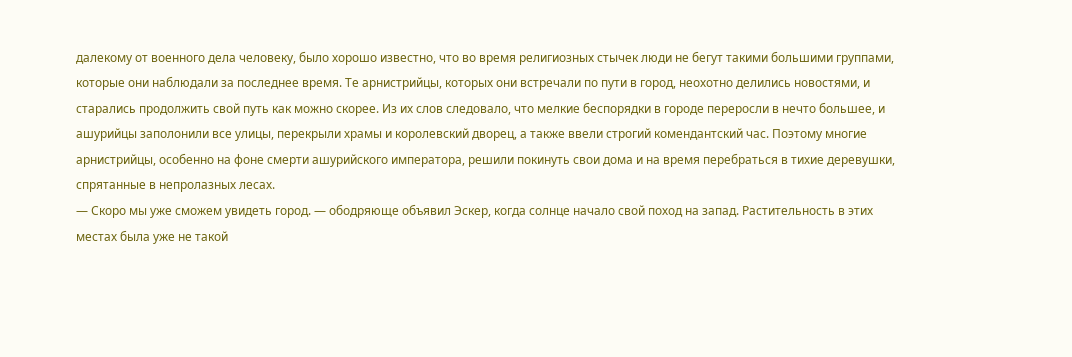далекому от военного дела человеку, было хорошо известно, что во время религиозных стычек люди не бегут такими большими группами, которые они наблюдали за последнее время. Те арнистрийцы, которых они встречали по пути в город, неохотно делились новостями, и старались продолжить свой путь как можно скорее. Из их слов следовало, что мелкие беспорядки в городе переросли в нечто большее, и ашурийцы заполонили все улицы, перекрыли храмы и королевский дворец, а также ввели строгий комендантский час. Поэтому многие арнистрийцы, особенно на фоне смерти ашурийского императора, решили покинуть свои дома и на время перебраться в тихие деревушки, спрятанные в непролазных лесах.
— Скоро мы уже сможем увидеть город. — ободряюще объявил Эскер, когда солнце начало свой поход на запад. Растительность в этих местах была уже не такой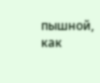пышной, как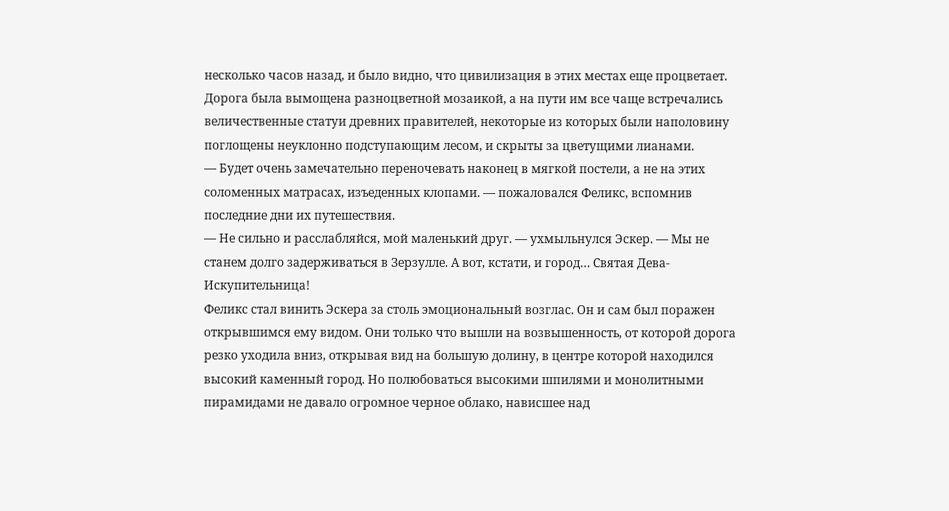несколько часов назад, и было видно, что цивилизация в этих местах еще процветает. Дорога была вымощена разноцветной мозаикой, а на пути им все чаще встречались величественные статуи древних правителей, некоторые из которых были наполовину поглощены неуклонно подступающим лесом, и скрыты за цветущими лианами.
— Будет очень замечательно переночевать наконец в мягкой постели, а не на этих соломенных матрасах, изъеденных клопами. — пожаловался Феликс, вспомнив последние дни их путешествия.
— Не сильно и расслабляйся, мой маленький друг. — ухмыльнулся Эскер. — Мы не станем долго задерживаться в Зерзулле. А вот, кстати, и город… Святая Дева-Искупительница!
Феликс стал винить Эскера за столь эмоциональный возглас. Он и сам был поражен открывшимся ему видом. Они только что вышли на возвышенность, от которой дорога резко уходила вниз, открывая вид на большую долину, в центре которой находился высокий каменный город. Но полюбоваться высокими шпилями и монолитными пирамидами не давало огромное черное облако, нависшее над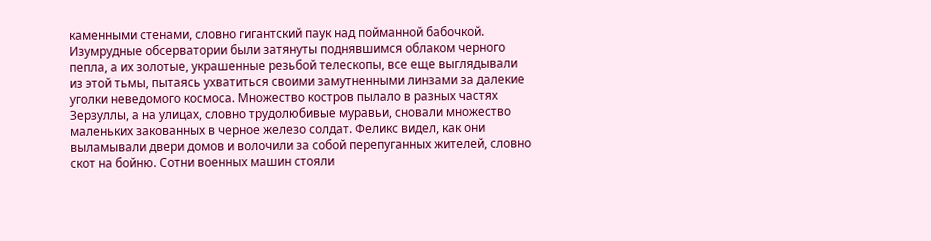каменными стенами, словно гигантский паук над пойманной бабочкой. Изумрудные обсерватории были затянуты поднявшимся облаком черного пепла, а их золотые, украшенные резьбой телескопы, все еще выглядывали из этой тьмы, пытаясь ухватиться своими замутненными линзами за далекие уголки неведомого космоса. Множество костров пылало в разных частях Зерзуллы, а на улицах, словно трудолюбивые муравьи, сновали множество маленьких закованных в черное железо солдат. Феликс видел, как они выламывали двери домов и волочили за собой перепуганных жителей, словно скот на бойню. Сотни военных машин стояли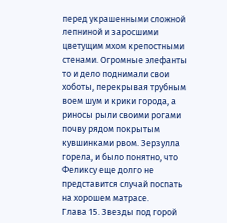перед украшенными сложной лепниной и заросшими цветущим мхом крепостными стенами. Огромные элефанты то и дело поднимали свои хоботы, перекрывая трубным воем шум и крики города, а риносы рыли своими рогами почву рядом покрытым кувшинками рвом. Зерзулла горела, и было понятно, что Феликсу еще долго не представится случай поспать на хорошем матрасе.
Глава 15. Звезды под горой